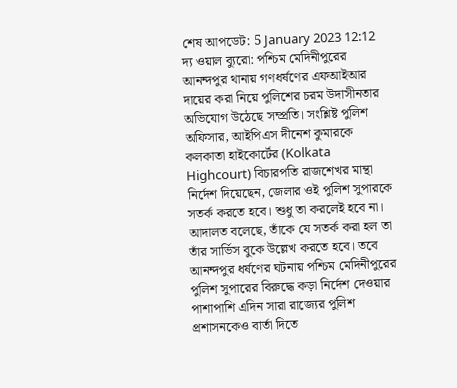শেষ আপডেট: 5 January 2023 12:12
দ্য ওয়াল ব্যুরো: পশ্চিম মেদিনীপুরের আনন্দপুর থানায় গণধর্ষণের এফআইআর দায়ের করা নিয়ে পুলিশের চরম উদাসীনতার অভিযোগ উঠেছে সম্প্রতি। সংশ্লিষ্ট পুলিশ অফিসার, আইপিএস দীনেশ কুমারকে কলকাতা হাইকোর্টের (Kolkata Highcourt) বিচারপতি রাজশেখর মান্থা নির্দেশ দিয়েছেন, জেলার ওই পুলিশ সুপারকে সতর্ক করতে হবে। শুধু তা করলেই হবে না। আদালত বলেছে, তাঁকে যে সতর্ক করা হল তা তাঁর সার্ভিস বুকে উল্লেখ করতে হবে। তবে আনন্দপুর ধর্ষণের ঘটনায় পশ্চিম মেদিনীপুরের পুলিশ সুপারের বিরুদ্ধে কড়া নির্দেশ দেওয়ার পাশাপাশি এদিন সারা রাজ্যের পুলিশ প্রশাসনকেও বার্তা দিতে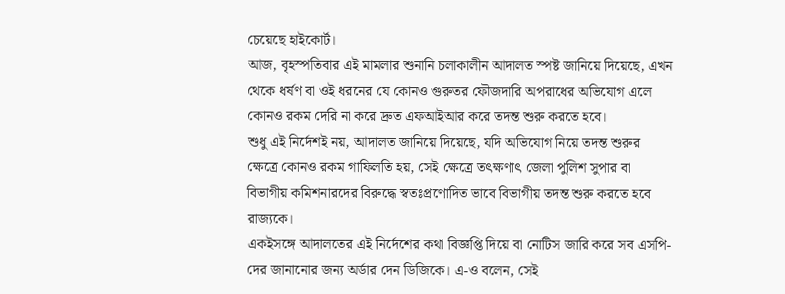চেয়েছে হাইকোর্ট।
আজ, বৃহস্পতিবার এই মামলার শুনানি চলাকালীন আদালত স্পষ্ট জানিয়ে দিয়েছে, এখন থেকে ধর্ষণ বা ওই ধরনের যে কোনও গুরুতর ফৌজদারি অপরাধের অভিযোগ এলে কোনও রকম দেরি না করে দ্রুত এফআইআর করে তদন্ত শুরু করতে হবে।
শুধু এই নির্দেশই নয়, আদালত জানিয়ে দিয়েছে, যদি অভিযোগ নিয়ে তদন্ত শুরুর ক্ষেত্রে কোনও রকম গাফিলতি হয়, সেই ক্ষেত্রে তৎক্ষণাৎ জেলা পুলিশ সুপার বা বিভাগীয় কমিশনারদের বিরুদ্ধে স্বতঃপ্রণোদিত ভাবে বিভাগীয় তদন্ত শুরু করতে হবে রাজ্যকে।
একইসঙ্গে আদালতের এই নির্দেশের কথা বিজ্ঞপ্তি দিয়ে বা নোটিস জারি করে সব এসপি-দের জানানোর জন্য অর্ডার দেন ডিজিকে। এ-ও বলেন, সেই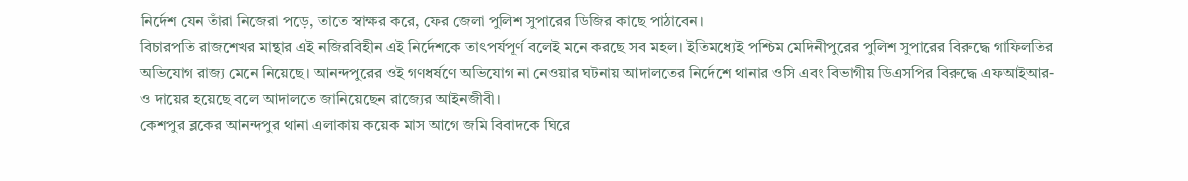নির্দেশ যেন তাঁরা নিজেরা পড়ে, তাতে স্বাক্ষর করে, ফের জেলা পুলিশ সুপারের ডিজির কাছে পাঠাবেন।
বিচারপতি রাজশেখর মান্থার এই নজিরবিহীন এই নির্দেশকে তাৎপর্যপূর্ণ বলেই মনে করছে সব মহল। ইতিমধ্যেই পশ্চিম মেদিনীপুরের পুলিশ সুপারের বিরুদ্ধে গাফিলতির অভিযোগ রাজ্য মেনে নিয়েছে। আনন্দপুরের ওই গণধর্ষণে অভিযোগ না নেওয়ার ঘটনায় আদালতের নির্দেশে থানার ওসি এবং বিভাগীয় ডিএসপির বিরুদ্ধে এফআইআর-ও দায়ের হয়েছে বলে আদালতে জানিয়েছেন রাজ্যের আইনজীবী।
কেশপুর ব্লকের আনন্দপুর থানা এলাকায় কয়েক মাস আগে জমি বিবাদকে ঘিরে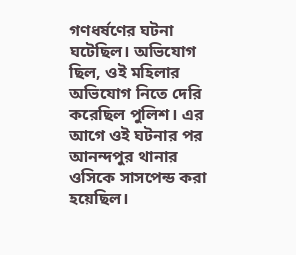গণধর্ষণের ঘটনা ঘটেছিল। অভিযোগ ছিল, ওই মহিলার অভিযোগ নিতে দেরি করেছিল পুলিশ। এর আগে ওই ঘটনার পর আনন্দপুর থানার ওসিকে সাসপেন্ড করা হয়েছিল।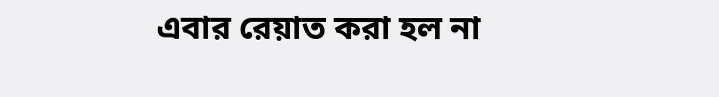এবার রেয়াত করা হল না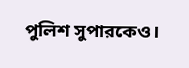পুলিশ সুপারকেও।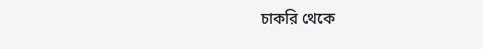চাকরি থেকে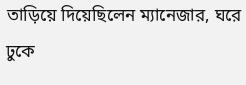তাড়িয়ে দিয়েছিলেন ম্যানেজার, ঘরে ঢুকে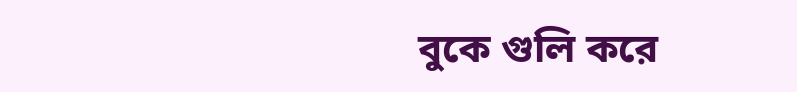বুকে গুলি করে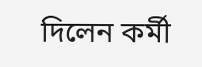দিলেন কর্মী